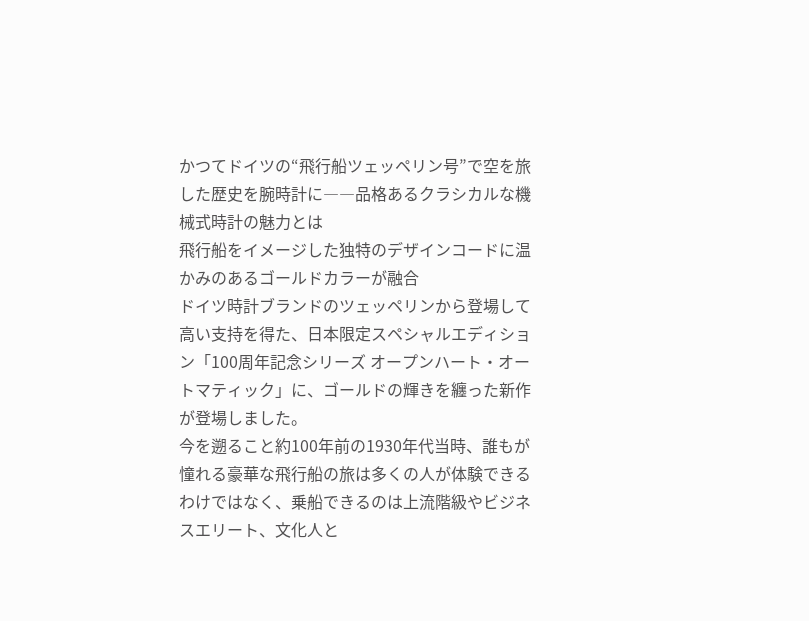かつてドイツの“飛行船ツェッペリン号”で空を旅した歴史を腕時計に――品格あるクラシカルな機械式時計の魅力とは
飛行船をイメージした独特のデザインコードに温かみのあるゴールドカラーが融合
ドイツ時計ブランドのツェッペリンから登場して高い支持を得た、日本限定スペシャルエディション「100周年記念シリーズ オープンハート・オートマティック」に、ゴールドの輝きを纏った新作が登場しました。
今を遡ること約100年前の1930年代当時、誰もが憧れる豪華な飛行船の旅は多くの人が体験できるわけではなく、乗船できるのは上流階級やビジネスエリート、文化人と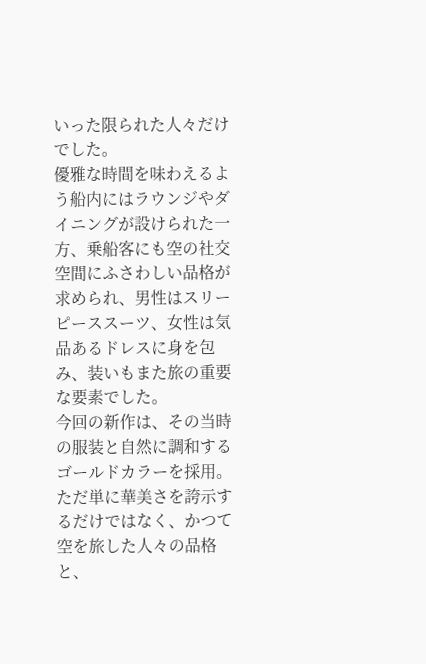いった限られた人々だけでした。
優雅な時間を味わえるよう船内にはラウンジやダイニングが設けられた一方、乗船客にも空の社交空間にふさわしい品格が求められ、男性はスリーピーススーツ、女性は気品あるドレスに身を包み、装いもまた旅の重要な要素でした。
今回の新作は、その当時の服装と自然に調和するゴールドカラーを採用。ただ単に華美さを誇示するだけではなく、かつて空を旅した人々の品格と、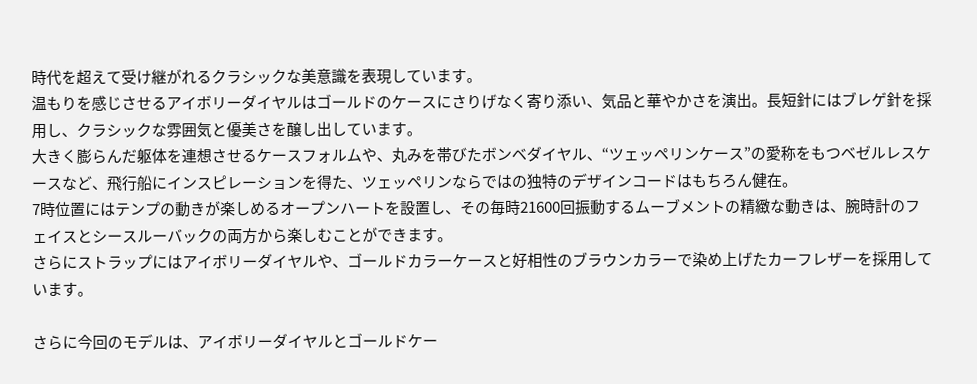時代を超えて受け継がれるクラシックな美意識を表現しています。
温もりを感じさせるアイボリーダイヤルはゴールドのケースにさりげなく寄り添い、気品と華やかさを演出。長短針にはブレゲ針を採用し、クラシックな雰囲気と優美さを醸し出しています。
大きく膨らんだ躯体を連想させるケースフォルムや、丸みを帯びたボンベダイヤル、“ツェッペリンケース”の愛称をもつベゼルレスケースなど、飛行船にインスピレーションを得た、ツェッペリンならではの独特のデザインコードはもちろん健在。
7時位置にはテンプの動きが楽しめるオープンハートを設置し、その毎時21600回振動するムーブメントの精緻な動きは、腕時計のフェイスとシースルーバックの両方から楽しむことができます。
さらにストラップにはアイボリーダイヤルや、ゴールドカラーケースと好相性のブラウンカラーで染め上げたカーフレザーを採用しています。

さらに今回のモデルは、アイボリーダイヤルとゴールドケー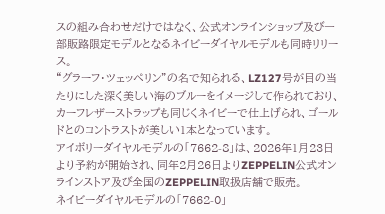スの組み合わせだけではなく、公式オンラインショップ及び一部販路限定モデルとなるネイビーダイヤルモデルも同時リリース。
“グラーフ・ツェッペリン”の名で知られる、LZ127号が目の当たりにした深く美しい海のブルーをイメージして作られており、カーフレザーストラップも同じくネイビーで仕上げられ、ゴールドとのコントラストが美しい1本となっています。
アイボリーダイヤルモデルの「7662-8」は、2026年1月23日より予約が開始され、同年2月26日よりZEPPELIN公式オンラインストア及び全国のZEPPELIN取扱店舗で販売。
ネイビーダイヤルモデルの「7662-0」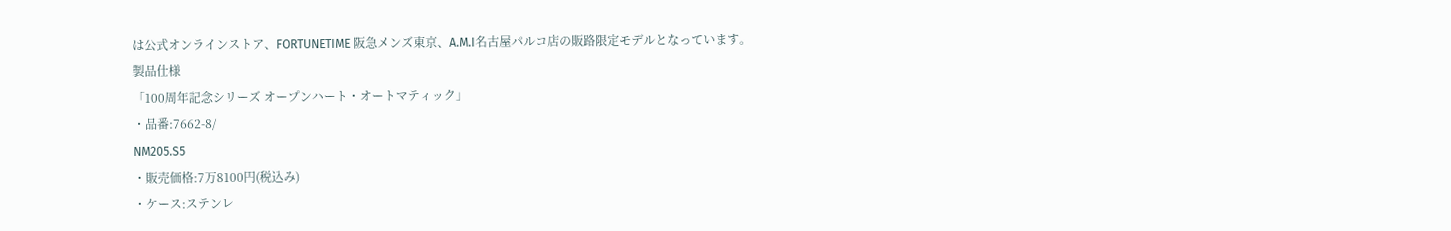は公式オンラインストア、FORTUNETIME 阪急メンズ東京、A.M.I名古屋パルコ店の販路限定モデルとなっています。
製品仕様
「100周年記念シリーズ オープンハート・オートマティック」
・品番:7662-8/
NM205.S5
・販売価格:7万8100円(税込み)
・ケース:ステンレ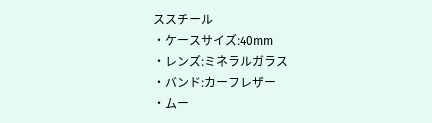ススチール
・ケースサイズ:40mm
・レンズ:ミネラルガラス
・バンド:カーフレザー
・ムー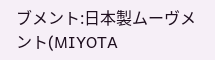ブメント:日本製ムーヴメント(MIYOTA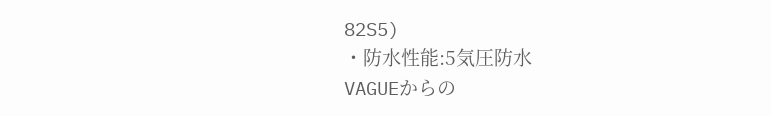82S5)
・防水性能:5気圧防水
VAGUEからの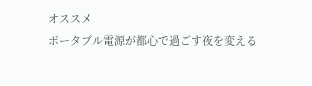オススメ
ポータブル電源が都心で過ごす夜を変える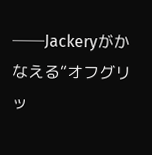──Jackeryがかなえる“オフグリッ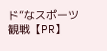ド”なスポーツ観戦【PR】